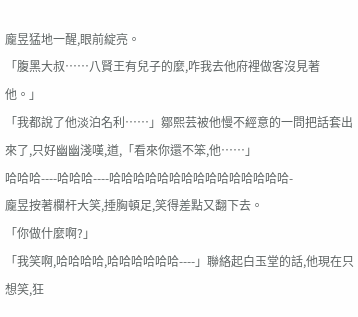龐昱猛地一醒,眼前綻亮。
「腹黑大叔……八賢王有兒子的麼,咋我去他府裡做客沒見著他。」
「我都說了他淡泊名利……」鄒熙芸被他慢不經意的一問把話套出來了,只好幽幽淺嘆,道,「看來你還不笨,他……」
哈哈哈----哈哈哈----哈哈哈哈哈哈哈哈哈哈哈哈哈哈哈-
龐昱按著欄杆大笑,捶胸頓足,笑得差點又翻下去。
「你做什麼啊?」
「我笑啊,哈哈哈哈,哈哈哈哈哈哈----」聯絡起白玉堂的話,他現在只想笑,狂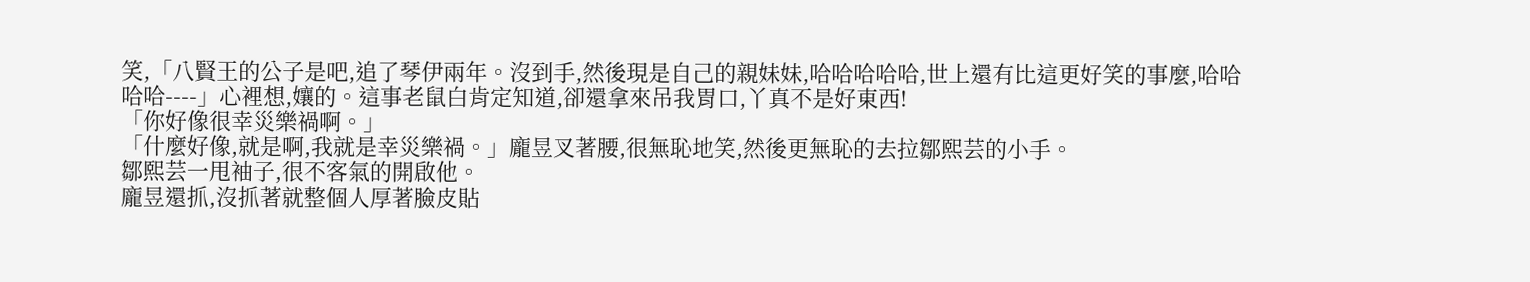笑,「八賢王的公子是吧,追了琴伊兩年。沒到手,然後現是自己的親妹妹,哈哈哈哈哈,世上還有比這更好笑的事麼,哈哈哈哈----」心裡想,孃的。這事老鼠白肯定知道,卻還拿來吊我胃口,丫真不是好東西!
「你好像很幸災樂禍啊。」
「什麼好像,就是啊,我就是幸災樂禍。」龐昱叉著腰,很無恥地笑,然後更無恥的去拉鄒熙芸的小手。
鄒熙芸一甩袖子,很不客氣的開啟他。
龐昱還抓,沒抓著就整個人厚著臉皮貼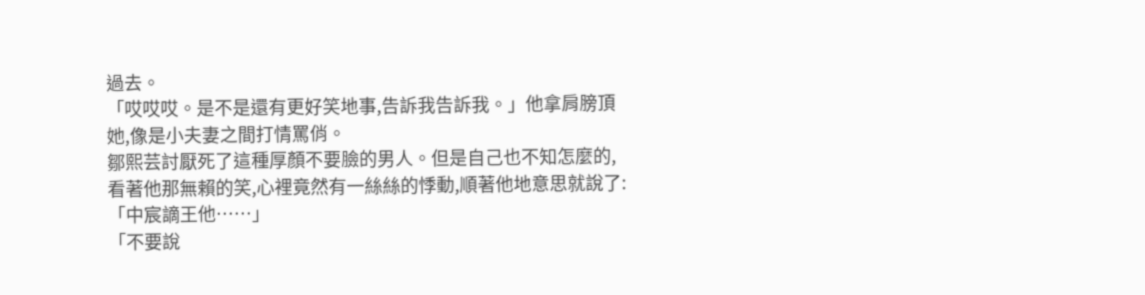過去。
「哎哎哎。是不是還有更好笑地事,告訴我告訴我。」他拿肩膀頂她,像是小夫妻之間打情罵俏。
鄒熙芸討厭死了這種厚顏不要臉的男人。但是自己也不知怎麼的,看著他那無賴的笑,心裡竟然有一絲絲的悸動,順著他地意思就說了:「中宸謫王他……」
「不要說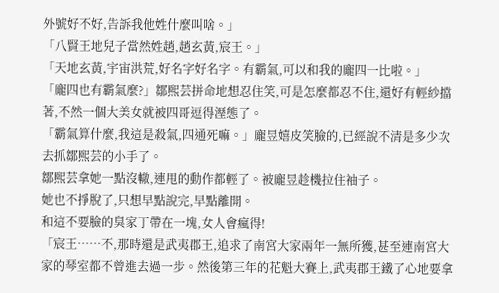外號好不好,告訴我他姓什麼叫啥。」
「八賢王地兒子當然姓趙,趙玄黃,宸王。」
「天地玄黃,宇宙洪荒,好名字好名字。有霸氣,可以和我的龐四一比啦。」
「龐四也有霸氣麼?」鄒熙芸拼命地想忍住笑,可是怎麼都忍不住,還好有輕紗擋著,不然一個大美女就被四哥逗得溼態了。
「霸氣算什麼,我這是殺氣,四通死嘛。」龐昱嬉皮笑臉的,已經說不清是多少次去抓鄒熙芸的小手了。
鄒熙芸拿她一點沒轍,連甩的動作都輕了。被龐昱趁機拉住袖子。
她也不掙脫了,只想早點說完,早點離開。
和這不要臉的臭家丁帶在一塊,女人會瘋得!
「宸王……不,那時還是武夷郡王,追求了南宮大家兩年一無所獲,甚至連南宮大家的琴室都不曾進去過一步。然後第三年的花魁大賽上,武夷郡王鐵了心地要拿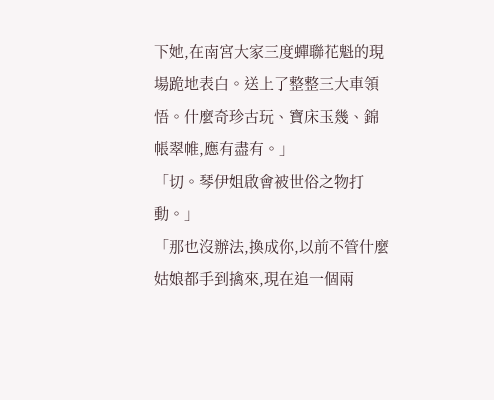下她,在南宮大家三度蟬聯花魁的現場跪地表白。送上了整整三大車領悟。什麼奇珍古玩、寶床玉幾、錦帳翠帷,應有盡有。」
「切。琴伊姐啟會被世俗之物打動。」
「那也沒辦法,換成你,以前不管什麼姑娘都手到擒來,現在追一個兩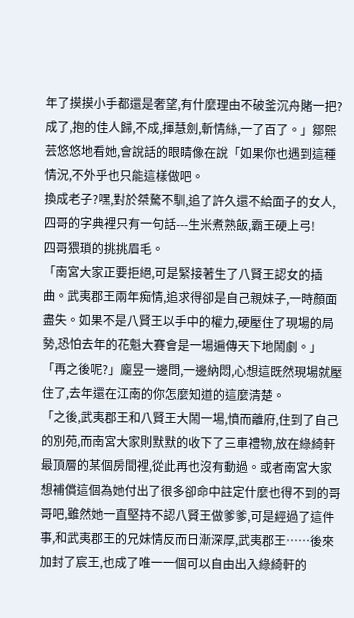年了摸摸小手都還是奢望,有什麼理由不破釜沉舟賭一把?成了,抱的佳人歸,不成,揮慧劍,斬情絲,一了百了。」鄒熙芸悠悠地看她,會說話的眼睛像在說「如果你也遇到這種情況,不外乎也只能這樣做吧。
換成老子?嘿,對於桀驁不馴,追了許久還不給面子的女人,四哥的字典裡只有一句話---生米煮熟飯,霸王硬上弓!
四哥猥瑣的挑挑眉毛。
「南宮大家正要拒絕,可是緊接著生了八賢王認女的插曲。武夷郡王兩年痴情,追求得卻是自己親妹子,一時顏面盡失。如果不是八賢王以手中的權力,硬壓住了現場的局勢,恐怕去年的花魁大賽會是一場遍傳天下地鬧劇。」
「再之後呢?」龐昱一邊問,一邊納悶,心想這既然現場就壓住了,去年還在江南的你怎麼知道的這麼清楚。
「之後,武夷郡王和八賢王大鬧一場,憤而離府,住到了自己的別苑,而南宮大家則默默的收下了三車禮物,放在綠綺軒最頂層的某個房間裡,從此再也沒有動過。或者南宮大家想補償這個為她付出了很多卻命中註定什麼也得不到的哥哥吧,雖然她一直堅持不認八賢王做爹爹,可是經過了這件事,和武夷郡王的兄妹情反而日漸深厚,武夷郡王……後來加封了宸王,也成了唯一一個可以自由出入綠綺軒的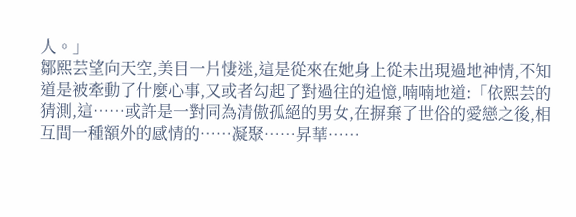人。」
鄒熙芸望向天空,美目一片悽迷,這是從來在她身上從未出現過地神情,不知道是被牽動了什麼心事,又或者勾起了對過往的追憶,喃喃地道:「依熙芸的猜測,這……或許是一對同為清傲孤絕的男女,在摒棄了世俗的愛戀之後,相互間一種額外的感情的……凝聚……昇華……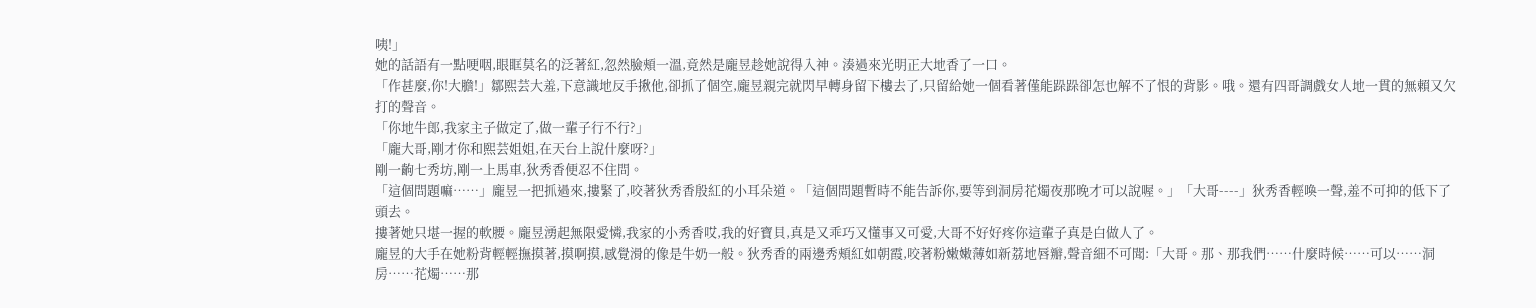咦!」
她的話語有一點哽咽,眼眶莫名的泛著紅,忽然臉頰一溫,竟然是龐昱趁她說得入神。湊過來光明正大地香了一口。
「作甚麼,你!大膽!」鄒熙芸大羞,下意識地反手揪他,卻抓了個空,龐昱親完就閃早轉身留下樓去了,只留給她一個看著僅能跺跺卻怎也解不了恨的背影。哦。還有四哥調戲女人地一貫的無賴又欠打的聲音。
「你地牛郎,我家主子做定了,做一輩子行不行?」
「龐大哥,剛才你和熙芸姐姐,在天台上說什麼呀?」
剛一齣七秀坊,剛一上馬車,狄秀香便忍不住問。
「這個問題嘛……」龐昱一把抓過來,摟緊了,咬著狄秀香殷紅的小耳朵道。「這個問題暫時不能告訴你,要等到洞房花燭夜那晚才可以說喔。」「大哥----」狄秀香輕喚一聲,羞不可抑的低下了頭去。
摟著她只堪一握的軟腰。龐昱湧起無限愛憐,我家的小秀香哎,我的好寶貝,真是又乖巧又懂事又可愛,大哥不好好疼你這輩子真是白做人了。
龐昱的大手在她粉背輕輕撫摸著,摸啊摸,感覺滑的像是牛奶一般。狄秀香的兩邊秀頰紅如朝霞,咬著粉嫩嫩薄如新荔地唇瓣,聲音細不可聞:「大哥。那、那我們……什麼時候……可以……洞房……花燭……那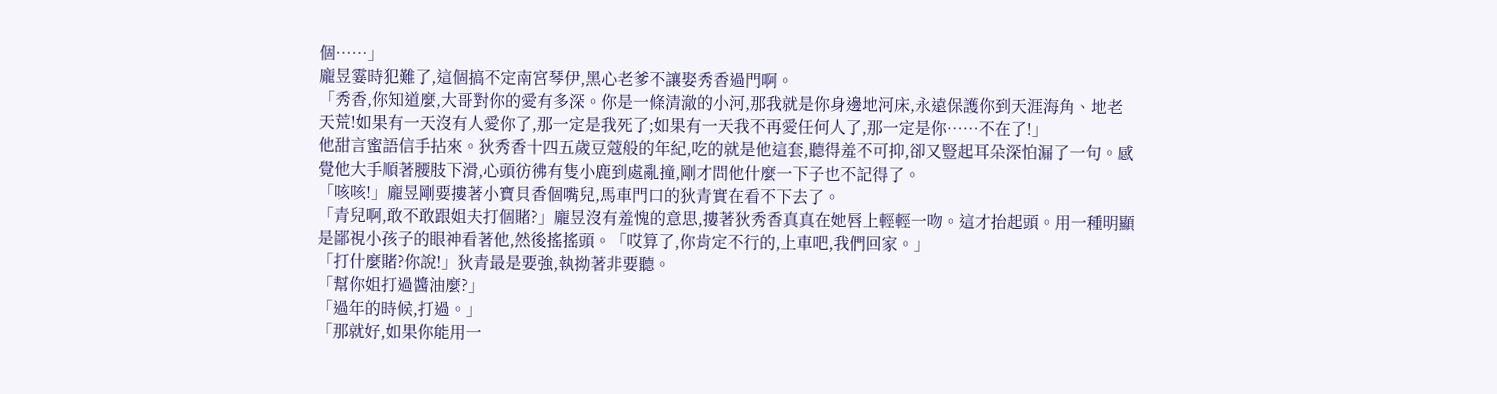個……」
龐昱霎時犯難了,這個搞不定南宮琴伊,黑心老爹不讓娶秀香過門啊。
「秀香,你知道麼,大哥對你的愛有多深。你是一條清澈的小河,那我就是你身邊地河床,永遠保護你到天涯海角、地老天荒!如果有一天沒有人愛你了,那一定是我死了;如果有一天我不再愛任何人了,那一定是你……不在了!」
他甜言蜜語信手拈來。狄秀香十四五歲豆蔻般的年紀,吃的就是他這套,聽得羞不可抑,卻又豎起耳朵深怕漏了一句。感覺他大手順著腰肢下滑,心頭彷彿有隻小鹿到處亂撞,剛才問他什麼一下子也不記得了。
「咳咳!」龐昱剛要摟著小寶貝香個嘴兒,馬車門口的狄青實在看不下去了。
「青兒啊,敢不敢跟姐夫打個賭?」龐昱沒有羞愧的意思,摟著狄秀香真真在她唇上輕輕一吻。這才抬起頭。用一種明顯是鄙視小孩子的眼神看著他,然後搖搖頭。「哎算了,你肯定不行的,上車吧,我們回家。」
「打什麼賭?你說!」狄青最是要強,執拗著非要聽。
「幫你姐打過醬油麼?」
「過年的時候,打過。」
「那就好,如果你能用一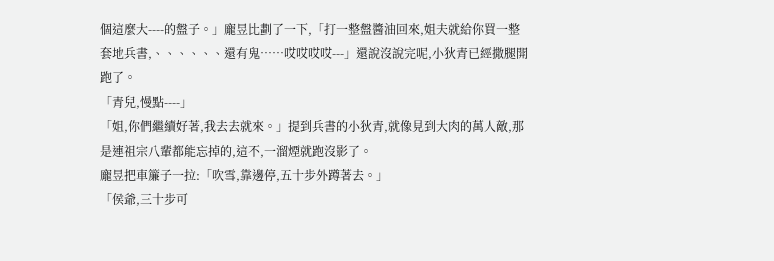個這麼大----的盤子。」龐昱比劃了一下,「打一整盤醬油回來,姐夫就給你買一整套地兵書,、、、、、、還有鬼……哎哎哎哎---」還說沒說完呢,小狄青已經撒腿開跑了。
「青兒,慢點----」
「姐,你們繼續好著,我去去就來。」提到兵書的小狄青,就像見到大肉的萬人敵,那是連祖宗八輩都能忘掉的,這不,一溜煙就跑沒影了。
龐昱把車簾子一拉:「吹雪,靠邊停,五十步外蹲著去。」
「侯爺,三十步可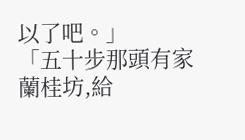以了吧。」
「五十步那頭有家蘭桂坊,給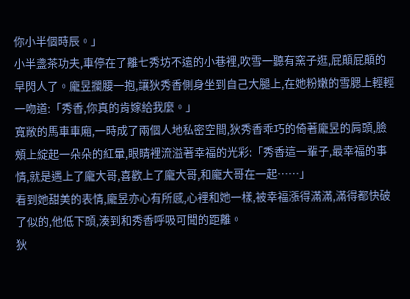你小半個時辰。」
小半盞茶功夫,車停在了離七秀坊不遠的小巷裡,吹雪一聽有窯子逛,屁顛屁顛的早閃人了。龐昱攔腰一抱,讓狄秀香側身坐到自己大腿上,在她粉嫩的雪腮上輕輕一吻道:「秀香,你真的肯嫁給我麼。」
寬敞的馬車車廂,一時成了兩個人地私密空間,狄秀香乖巧的倚著龐昱的肩頭,臉頰上綻起一朵朵的紅暈,眼睛裡流溢著幸福的光彩:「秀香這一輩子,最幸福的事情,就是遇上了龐大哥,喜歡上了龐大哥,和龐大哥在一起……」
看到她甜美的表情,龐昱亦心有所感,心裡和她一樣,被幸福漲得滿滿,滿得都快破了似的,他低下頭,湊到和秀香呼吸可聞的距離。
狄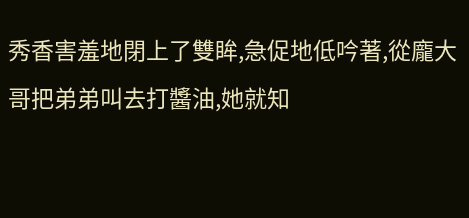秀香害羞地閉上了雙眸,急促地低吟著,從龐大哥把弟弟叫去打醬油,她就知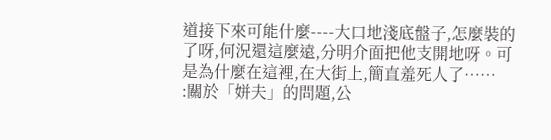道接下來可能什麼----大口地淺底盤子,怎麼裝的了呀,何況還這麼遠,分明介面把他支開地呀。可是為什麼在這裡,在大街上,簡直羞死人了……
:關於「姘夫」的問題,公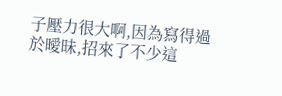子壓力很大啊,因為寫得過於曖昧,招來了不少這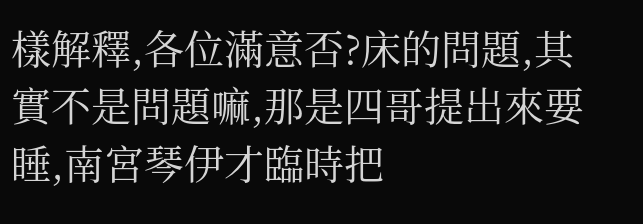樣解釋,各位滿意否?床的問題,其實不是問題嘛,那是四哥提出來要睡,南宮琴伊才臨時把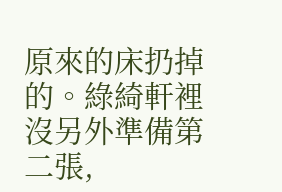原來的床扔掉的。綠綺軒裡沒另外準備第二張,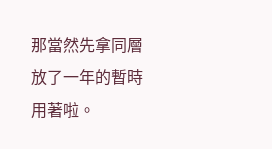那當然先拿同層放了一年的暫時用著啦。